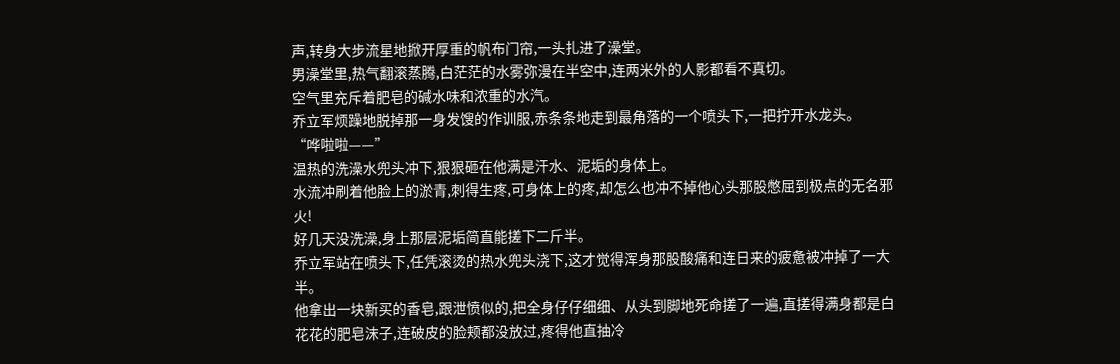声,转身大步流星地掀开厚重的帆布门帘,一头扎进了澡堂。
男澡堂里,热气翻滚蒸腾,白茫茫的水雾弥漫在半空中,连两米外的人影都看不真切。
空气里充斥着肥皂的碱水味和浓重的水汽。
乔立军烦躁地脱掉那一身发馊的作训服,赤条条地走到最角落的一个喷头下,一把拧开水龙头。
“哗啦啦——”
温热的洗澡水兜头冲下,狠狠砸在他满是汗水、泥垢的身体上。
水流冲刷着他脸上的淤青,刺得生疼,可身体上的疼,却怎么也冲不掉他心头那股憋屈到极点的无名邪火!
好几天没洗澡,身上那层泥垢简直能搓下二斤半。
乔立军站在喷头下,任凭滚烫的热水兜头浇下,这才觉得浑身那股酸痛和连日来的疲惫被冲掉了一大半。
他拿出一块新买的香皂,跟泄愤似的,把全身仔仔细细、从头到脚地死命搓了一遍,直搓得满身都是白花花的肥皂沫子,连破皮的脸颊都没放过,疼得他直抽冷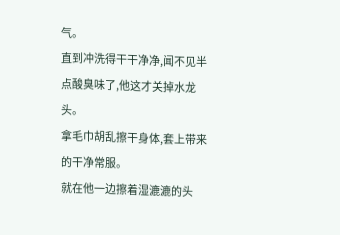气。
直到冲洗得干干净净,闻不见半点酸臭味了,他这才关掉水龙头。
拿毛巾胡乱擦干身体,套上带来的干净常服。
就在他一边擦着湿漉漉的头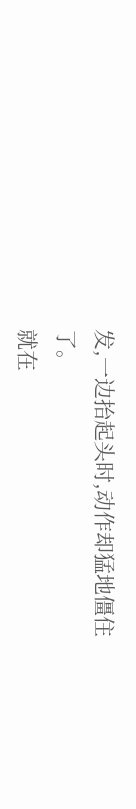发,一边抬起头时,动作却猛地僵住了。
就在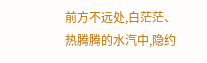前方不远处,白茫茫、热腾腾的水汽中,隐约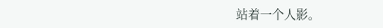站着一个人影。